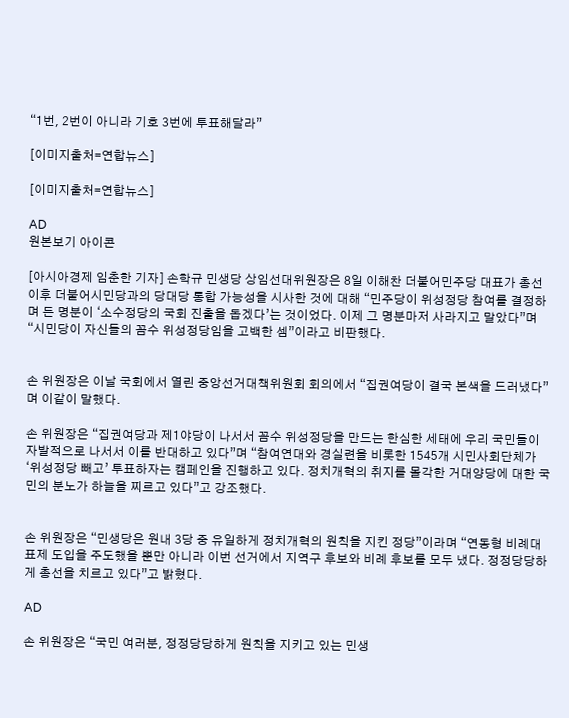“1번, 2번이 아니라 기호 3번에 투표해달라”

[이미지출처=연합뉴스]

[이미지출처=연합뉴스]

AD
원본보기 아이콘

[아시아경제 임춘한 기자] 손학규 민생당 상임선대위원장은 8일 이해찬 더불어민주당 대표가 총선 이후 더불어시민당과의 당대당 통합 가능성을 시사한 것에 대해 “민주당이 위성정당 참여를 결정하며 든 명분이 ‘소수정당의 국회 진출을 돕겠다’는 것이었다. 이제 그 명분마저 사라지고 말았다”며 “시민당이 자신들의 꼼수 위성정당임을 고백한 셈”이라고 비판했다.


손 위원장은 이날 국회에서 열린 중앙선거대책위원회 회의에서 “집권여당이 결국 본색을 드러냈다”며 이같이 말했다.

손 위원장은 “집권여당과 제1야당이 나서서 꼼수 위성정당을 만드는 한심한 세태에 우리 국민들이 자발적으로 나서서 이를 반대하고 있다”며 “참여연대와 경실련을 비롯한 1545개 시민사회단체가 ‘위성정당 빼고’ 투표하자는 캠페인을 진행하고 있다. 정치개혁의 취지를 몰각한 거대양당에 대한 국민의 분노가 하늘을 찌르고 있다”고 강조했다.


손 위원장은 “민생당은 원내 3당 중 유일하게 정치개혁의 원칙을 지킨 정당”이라며 “연동형 비례대표제 도입을 주도했을 뿐만 아니라 이번 선거에서 지역구 후보와 비례 후보를 모두 냈다. 정정당당하게 총선을 치르고 있다”고 밝혔다.

AD

손 위원장은 “국민 여러분, 정정당당하게 원칙을 지키고 있는 민생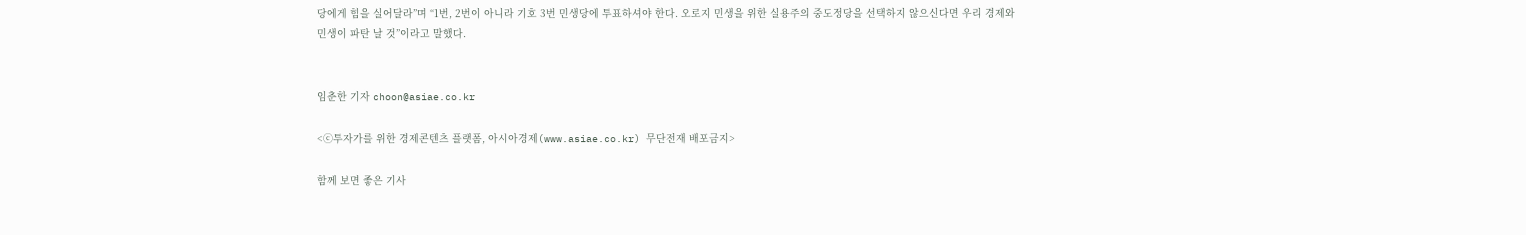당에게 힘을 실어달라”며 “1번, 2번이 아니라 기호 3번 민생당에 투표하셔야 한다. 오로지 민생을 위한 실용주의 중도정당을 선택하지 않으신다면 우리 경제와 민생이 파탄 날 것”이라고 말했다.


임춘한 기자 choon@asiae.co.kr

<ⓒ투자가를 위한 경제콘텐츠 플랫폼, 아시아경제(www.asiae.co.kr) 무단전재 배포금지>

함께 보면 좋은 기사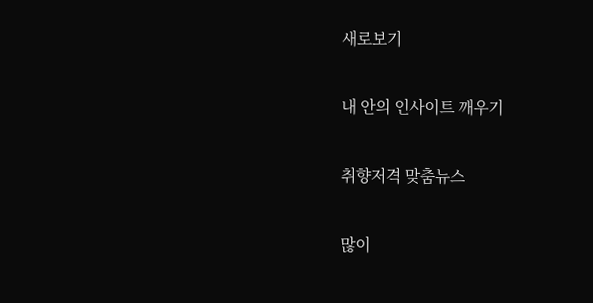새로보기

내 안의 인사이트 깨우기

취향저격 맞춤뉴스

많이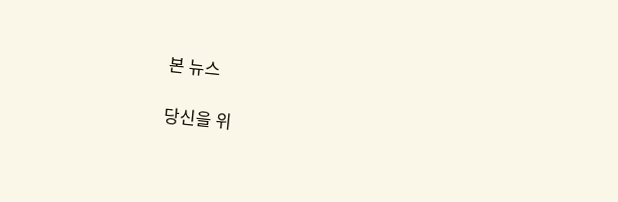본 뉴스

당신을 위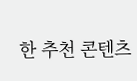한 추천 콘텐츠